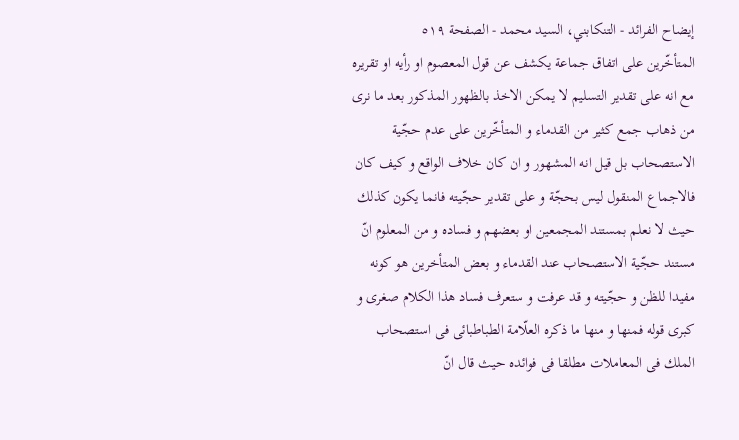إيضاح الفرائد - التنكابني، السيد محمد - الصفحة ٥١٩
المتأخّرين على اتفاق جماعة يكشف عن قول المعصوم او رأيه او تقريره مع انه على تقدير التسليم لا يمكن الاخذ بالظهور المذكور بعد ما نرى من ذهاب جمع كثير من القدماء و المتأخّرين على عدم حجّية الاستصحاب بل قيل انه المشهور و ان كان خلاف الواقع و كيف كان فالاجماع المنقول ليس بحجّة و على تقدير حجّيته فانما يكون كذلك حيث لا نعلم بمستند المجمعين او بعضهم و فساده و من المعلوم انّ مستند حجّية الاستصحاب عند القدماء و بعض المتأخرين هو كونه مفيدا للظن و حجّيته و قد عرفت و ستعرف فساد هذا الكلام صغرى و كبرى قوله فمنها و منها ما ذكره العلّامة الطباطبائى فى استصحاب الملك فى المعاملات مطلقا فى فوائده حيث قال انّ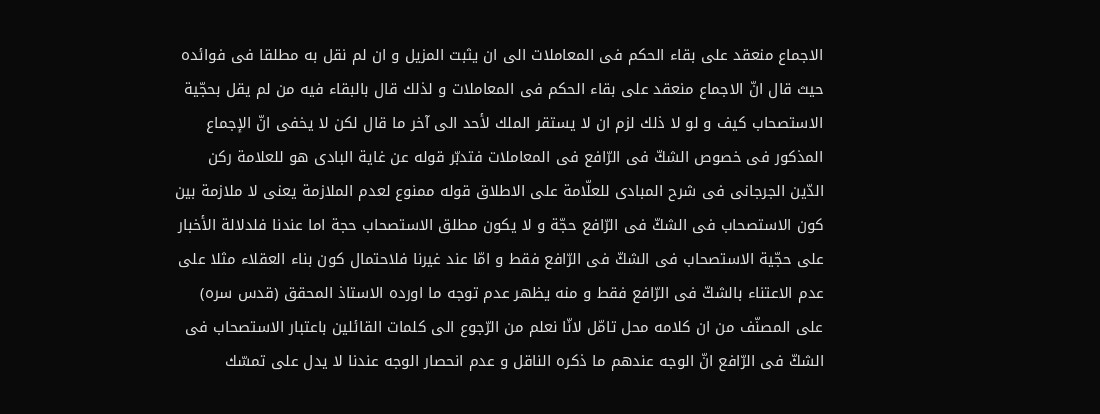الاجماع منعقد على بقاء الحكم فى المعاملات الى ان يثبت المزيل و ان لم نقل به مطلقا فى فوائده حيث قال انّ الاجماع منعقد على بقاء الحكم فى المعاملات و لذلك قال بالبقاء فيه من لم يقل بحجّية الاستصحاب كيف و لو لا ذلك لزم ان لا يستقر الملك لأحد الى آخر ما قال لكن لا يخفى انّ الإجماع المذكور فى خصوص الشكّ فى الرّافع فى المعاملات فتدبّر قوله عن غاية البادى هو للعلامة ركن الدّين الجرجانى فى شرح المبادى للعلّامة على الاطلاق قوله ممنوع لعدم الملازمة يعنى لا ملازمة بين كون الاستصحاب فى الشكّ فى الرّافع حجّة و لا يكون مطلق الاستصحاب حجة اما عندنا فلدلالة الأخبار على حجّية الاستصحاب فى الشكّ فى الرّافع فقط و امّا عند غيرنا فلاحتمال كون بناء العقلاء مثلا على عدم الاعتناء بالشكّ فى الرّافع فقط و منه يظهر عدم توجه ما اورده الاستاذ المحقق (قدس سره) على المصنّف من ان كلامه محل تامّل لانّا نعلم من الرّجوع الى كلمات القائلين باعتبار الاستصحاب فى الشكّ فى الرّافع انّ الوجه عندهم ما ذكره الناقل و عدم انحصار الوجه عندنا لا يدل على تمسّك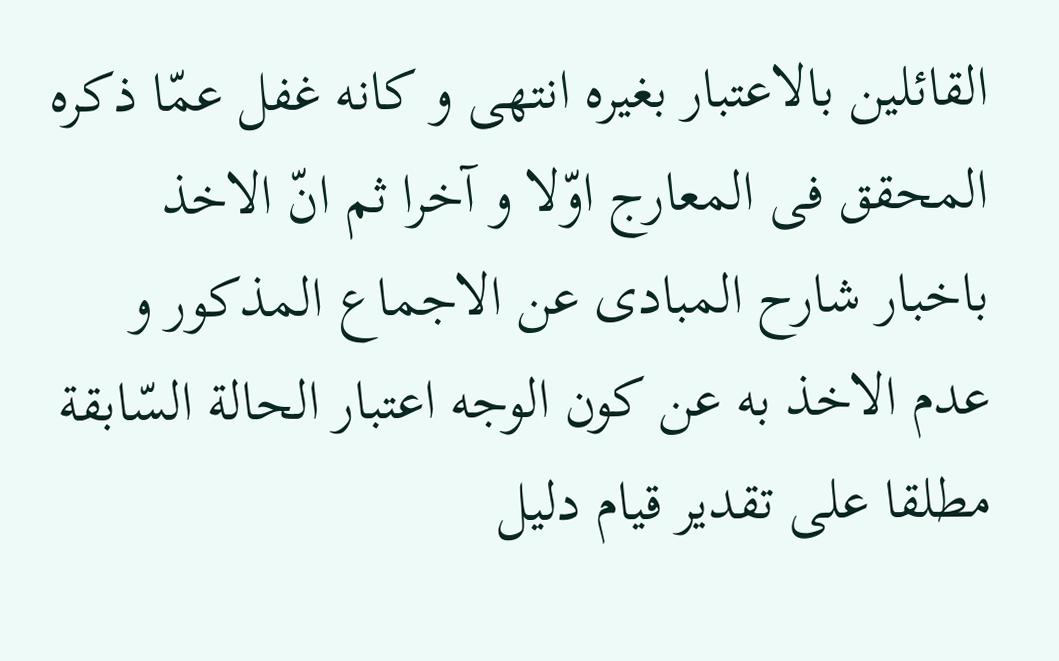القائلين بالاعتبار بغيره انتهى و كانه غفل عمّا ذكره المحقق فى المعارج اوّلا و آخرا ثم انّ الاخذ باخبار شارح المبادى عن الاجماع المذكور و عدم الاخذ به عن كون الوجه اعتبار الحالة السّابقة مطلقا على تقدير قيام دليل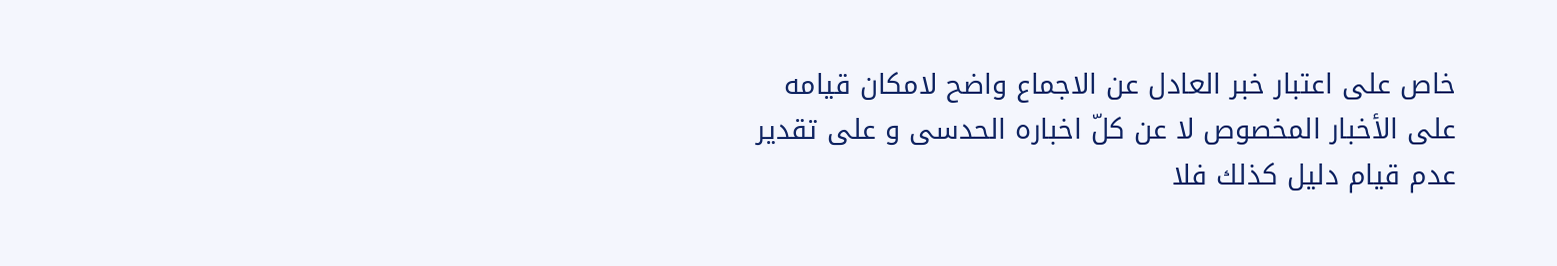خاص على اعتبار خبر العادل عن الاجماع واضح لامكان قيامه على الأخبار المخصوص لا عن كلّ اخباره الحدسى و على تقدير عدم قيام دليل كذلك فلا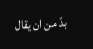بدّ من ان يقال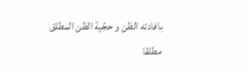بافادته الظن و حجّية الظن المطلق مطلقا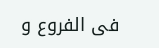فى الفروع و